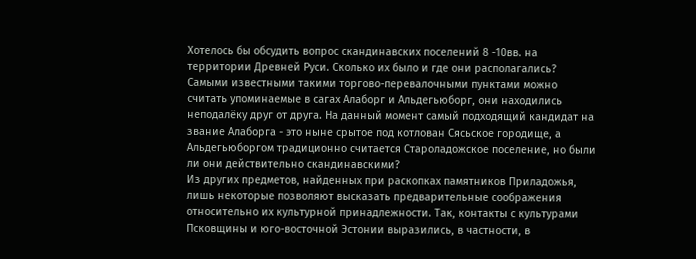Хотелось бы обсудить вопрос скандинавских поселений 8 -10вв. на территории Древней Руси. Сколько их было и где они располагались? Самыми известными такими торгово-перевалочными пунктами можно считать упоминаемые в сагах Алаборг и Альдегьюборг, они находились неподалёку друг от друга. На данный момент самый подходящий кандидат на звание Алаборга - это ныне срытое под котлован Сясьское городище, а Альдегьюборгом традиционно считается Староладожское поселение, но были ли они действительно скандинавскими?
Из других предметов, найденных при раскопках памятников Приладожья, лишь некоторые позволяют высказать предварительные соображения относительно их культурной принадлежности. Так, контакты с культурами Псковщины и юго-восточной Эстонии выразились, в частности, в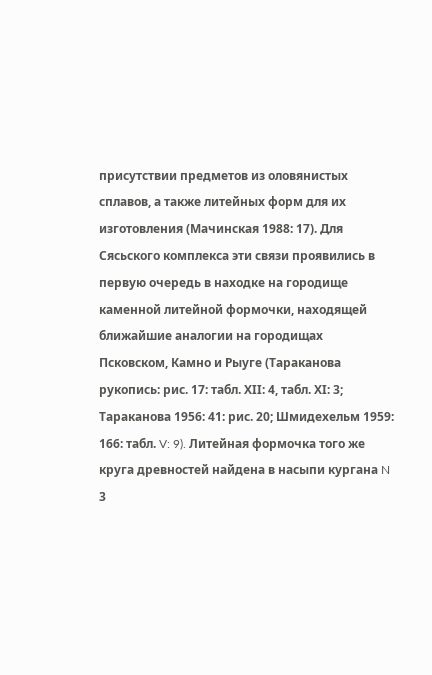присутствии предметов из оловянистых сплавов, а также литейных форм для их изготовления (Мачинская 1988: 17). Для Сясьского комплекса эти связи проявились в первую очередь в находке на городище каменной литейной формочки, находящей ближайшие аналогии на городищах Псковском, Камно и Рыуге (Тараканова рукопись: рис. 17: табл. ХII: 4, табл. ХI: 3; Тараканова 1956: 41: рис. 20; Шмидехельм 1959: 166: табл. V: 9). Литейная формочка того же круга древностей найдена в насыпи кургана N 3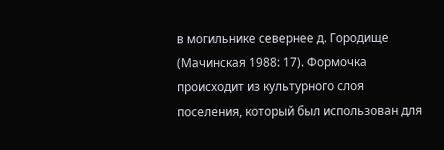в могильнике севернее д. Городище (Мачинская 1988: 17). Формочка происходит из культурного слоя поселения, который был использован для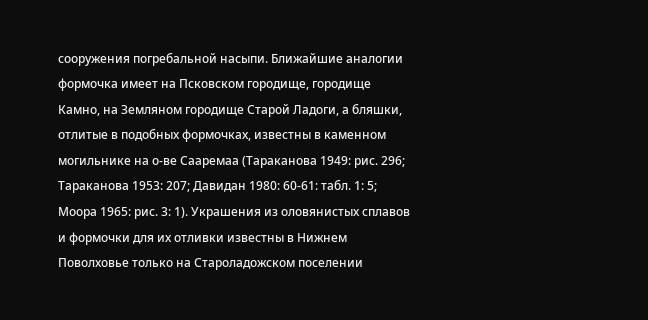сооружения погребальной насыпи. Ближайшие аналогии формочка имеет на Псковском городище, городище Камно, на Земляном городище Старой Ладоги, а бляшки, отлитые в подобных формочках, известны в каменном могильнике на о-ве Сааремаа (Тараканова 1949: рис. 296; Тараканова 1953: 207; Давидан 1980: 60-61: табл. 1: 5; Моора 1965: рис. 3: 1). Украшения из оловянистых сплавов и формочки для их отливки известны в Нижнем Поволховье только на Староладожском поселении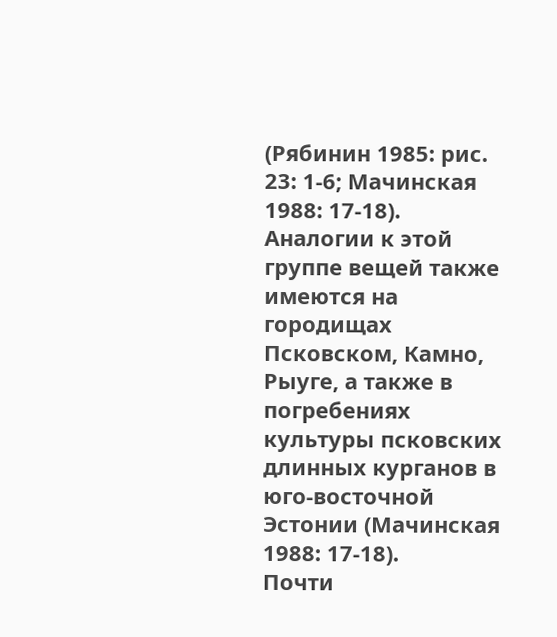(Рябинин 1985: рис. 23: 1-6; Мачинская 1988: 17-18). Аналогии к этой группе вещей также имеются на городищах Псковском, Камно, Рыуге, а также в погребениях культуры псковских длинных курганов в юго-восточной Эстонии (Мачинская 1988: 17-18).
Почти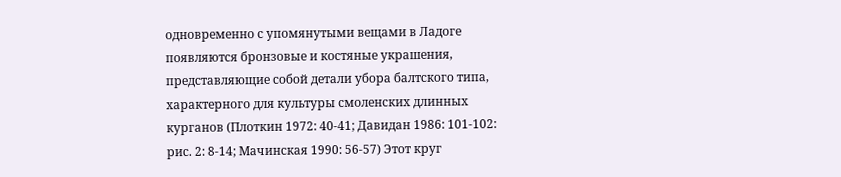одновременно с упомянутыми вещами в Ладоге появляются бронзовые и костяные украшения, представляющие собой детали убора балтского типа, характерного для культуры смоленских длинных курганов (Плоткин 1972: 40-41; Давидан 1986: 101-102: рис. 2: 8-14; Мачинская 1990: 56-57) Этот круг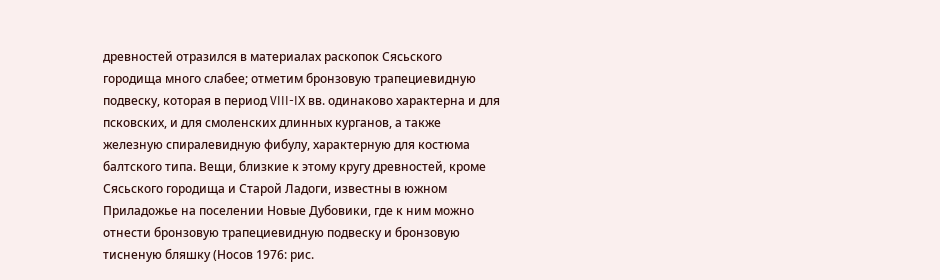древностей отразился в материалах раскопок Сясьского городища много слабее; отметим бронзовую трапециевидную подвеску, которая в период VIII-IХ вв. одинаково характерна и для псковских, и для смоленских длинных курганов, а также железную спиралевидную фибулу, характерную для костюма балтского типа. Вещи, близкие к этому кругу древностей, кроме Сясьского городища и Старой Ладоги, известны в южном Приладожье на поселении Новые Дубовики, где к ним можно отнести бронзовую трапециевидную подвеску и бронзовую тисненую бляшку (Носов 1976: рис.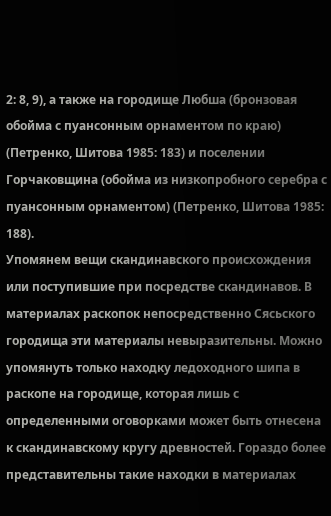2: 8, 9), а также на городище Любша (бронзовая обойма с пуансонным орнаментом по краю) (Петренко, Шитова 1985: 183) и поселении Горчаковщина (обойма из низкопробного серебра с пуансонным орнаментом) (Петренко, Шитова 1985: 188).
Упомянем вещи скандинавского происхождения или поступившие при посредстве скандинавов. В материалах раскопок непосредственно Сясьского городища эти материалы невыразительны. Можно упомянуть только находку ледоходного шипа в раскопе на городище, которая лишь с определенными оговорками может быть отнесена к скандинавскому кругу древностей. Гораздо более представительны такие находки в материалах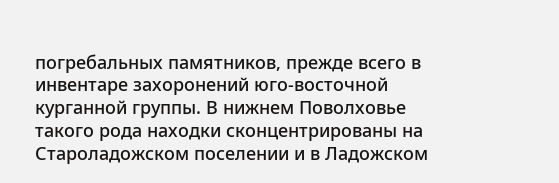погребальных памятников, прежде всего в инвентаре захоронений юго-восточной курганной группы. В нижнем Поволховье такого рода находки сконцентрированы на Староладожском поселении и в Ладожском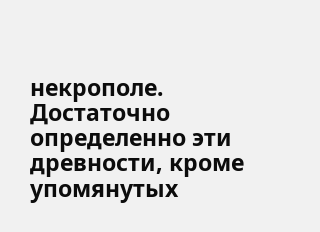некрополе. Достаточно определенно эти древности, кроме упомянутых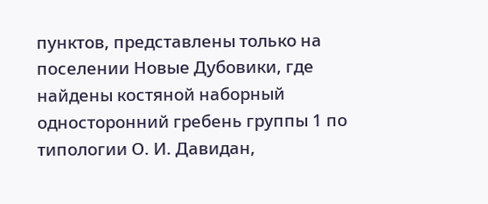пунктов, представлены только на поселении Новые Дубовики, где найдены костяной наборный односторонний гребень группы 1 по типологии О. И. Давидан,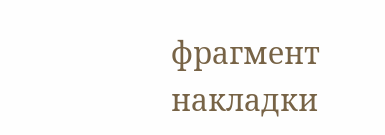фрагмент накладки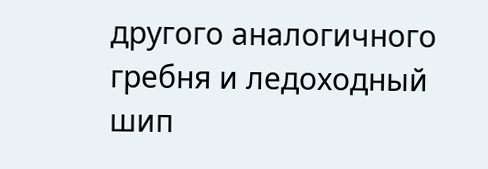другого аналогичного гребня и ледоходный шип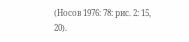(Носов 1976: 78: рис. 2: 15, 20).